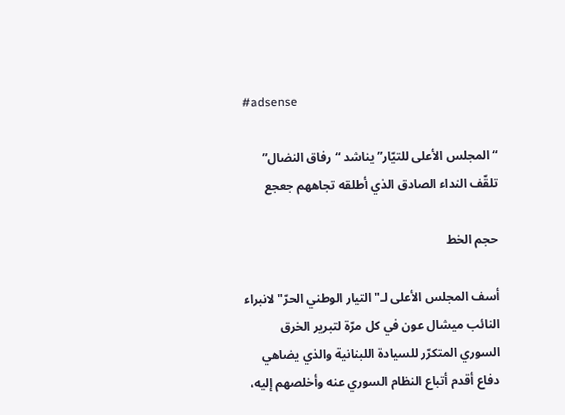#adsense

“المجلس الأعلى للتيّار” يناشد “رفاق النضال” تلقّف النداء الصادق الذي أطلقه تجاههم جعجع

حجم الخط

أسف المجلس الأعلى لـ"التيار الوطني الحرّ" لانبراء النائب ميشال عون في كل مرّة لتبرير الخرق السوري المتكرّر للسيادة اللبنانية والذي يضاهي دفاع أقدم أتباع النظام السوري عنه وأخلصهم إليه،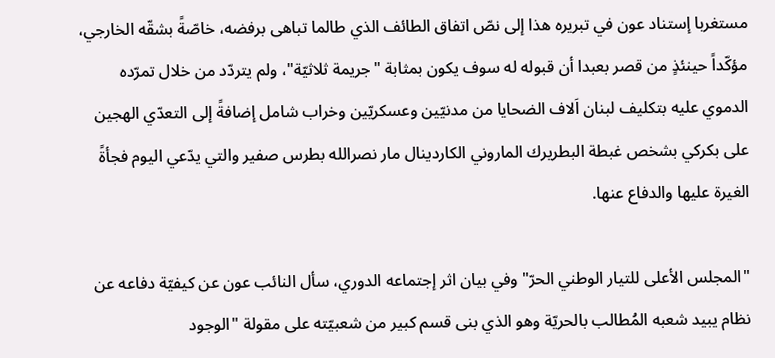مستغربا إستناد عون في تبريره هذا إلى نصّ اتفاق الطائف الذي طالما تباهى برفضه، خاصّةً بشقّه الخارجي، مؤكّداً حينئذٍ من قصر بعبدا أن قبوله له سوف يكون بمثابة "جريمة ثلاثيّة"، ولم يتردّد من خلال تمرّده الدموي عليه بتكليف لبنان اَلاف الضحايا من مدنيّين وعسكريّين وخراب شامل إضافةً إلى التعدّي الهجين على بكركي بشخص غبطة البطريرك الماروني الكاردينال مار نصرالله بطرس صفير والتي يدّعي اليوم فجأةً الغيرة عليها والدفاع عنها.

"المجلس الأعلى للتيار الوطني الحرّ" وفي بيان اثر إجتماعه الدوري، سأل النائب عون عن كيفيّة دفاعه عن نظام يبيد شعبه المُطالب بالحريّة وهو الذي بنى قسم كبير من شعبيّته على مقولة "الوجود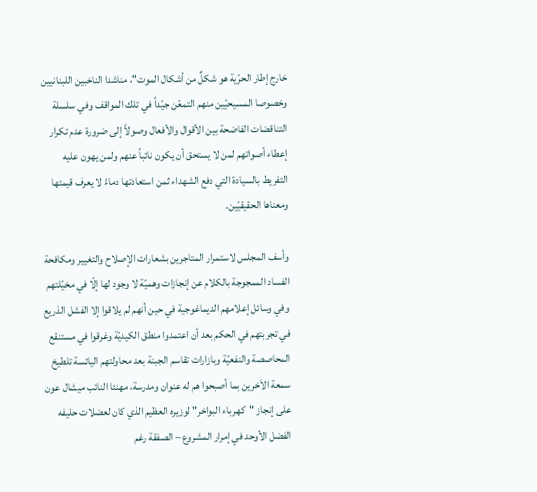خارج إطار الحرّية هو شكلٌ من أشكال الموت"، مناشدا الناخبين اللبنانيين وخصوصا المسيحيّين منهم التمعّن جيّداً في تلك المواقف وفي سلسلة التناقضات الفاضحة بين الأقوال والأفعال وصولاً إلى ضرورة عدم تكرار إعطاء أصواتهم لمن لا يستحق أن يكون نائباً عنهم ولمن يهون عليه التفريط بالسيادة التي دفع الشهداء ثمن استعادتها دماءً لا يعرف قيمتها ومعناها الحقيقيّين.

وأسف المجلس لاستمرار المتاجرين بشعارات الإصلاح والتغيير ومكافحة الفساد الممجوجة بالكلام عن إنجازات وهميّة لا وجود لها إلّا في مخيّلتهم وفي وسائل إعلامهم الديماغوجية في حين أنهم لم يلاقوا إلا الفشل الذريع في تجربتهم في الحكم بعد أن اعتمدوا منطق الكيديّة وغرقوا في مستنقع المحاصصة والنفعيّة وبازارات تقاسم الجبنة بعد محاولتهم اليائسة تلطيخ سمعة الاَخرين بما أصبحوا هم له عنوان ومدرسة، مهنئا النائب ميشال عون على إنجاز "كهرباء البواخر" لوزيره العظيم الذي كان لعضلات حليفه الفضل الأوحد في إمرار المشروع – الصفقة رغم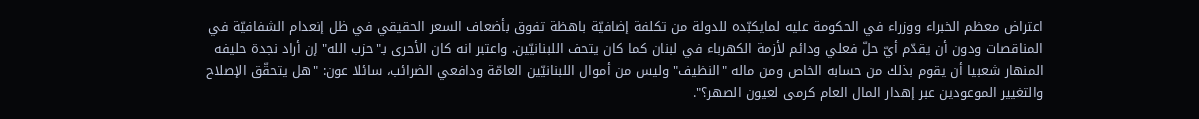اعتراض معظم الخبراء ووزراء في الحكومة عليه لمايكبّده للدولة من تكلفة إضافيّة باهظة تفوق بأضعاف السعر الحقيقي في ظل إنعدام الشفافيّة في المناقصات ودون أن يقدّم أيّ حلّ فعلي ودائم لأزمة الكهرباء في لبنان كما كان يتحف اللبنانيّين. واعتبر انه كان الأحرى بـ"حزب الله" إن أراد نجدة حليفه المنهار شعبيا أن يقوم بذلك من حسابه الخاص ومن ماله "النظيف" وليس من أموال اللبنانيّين العامّة ودافعي الضرائب، سائلا عون: "هل يتحقّق الإصلاح والتغيير الموعودين عبر إهدار المال العام كرمى لعيون الصهر؟".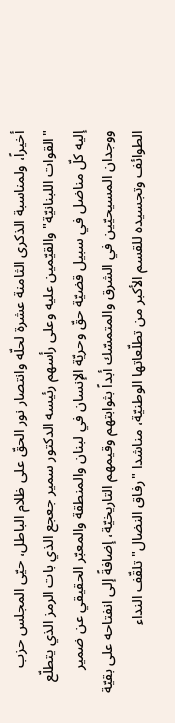أخيراً، ولمناسبة الذكرى الثامنة عشرة لحلّه وانتصار نور الحقّ على ظلام الباطل، حيّى المجلس حزب "القوات اللبنانيّة" والقيّمين عليه وعلى رأسهم رئيسه الدكتور سمير جعجع الذي بات الرمز الذي يتطلّع إليه كلّ مناضل في سبيل قضيّة حقّ وحريّة الإنسان في لبنان والمنطقة والمعبّر الحقيقي عن ضمير ووجدان المسيحيّين في الشرق والمتمسّك أبداً بثوابتهم وقيمهم التاريخيّة، إضافةً إلى انفتاحه على بقيّة الطوائف وتجسيده للقسم الأكبر من تطلّعاتها الوطنيّة، مناشدا "رفاق النضال" تلقّف النداء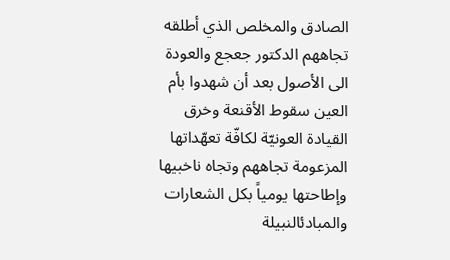الصادق والمخلص الذي أطلقه تجاههم الدكتور جعجع والعودة الى الأصول بعد أن شهدوا بأم العين سقوط الأقنعة وخرق القيادة العونيّة لكافّة تعهّداتها المزعومة تجاههم وتجاه ناخبيها وإطاحتها يومياً بكل الشعارات والمبادئالنبيلة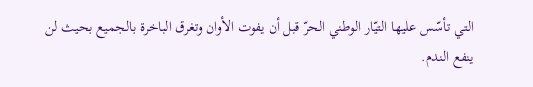التي تأسّس عليها التيّار الوطني الحرّ قبل أن يفوت الأوان وتغرق الباخرة بالجميع بحيث لن ينفع الندم.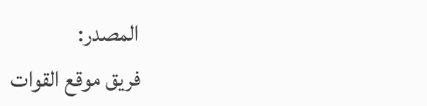المصدر:
فريق موقع القوات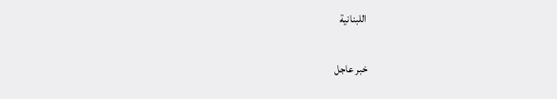اللبنانية

خبر عاجل